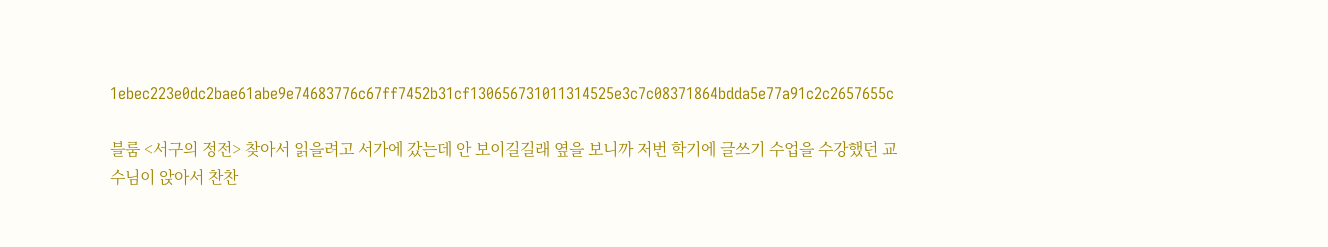1ebec223e0dc2bae61abe9e74683776c67ff7452b31cf130656731011314525e3c7c08371864bdda5e77a91c2c2657655c

블룸 <서구의 정전> 찾아서 읽을려고 서가에 갔는데 안 보이길길래 옆을 보니까 저번 학기에 글쓰기 수업을 수강했던 교수님이 앉아서 찬찬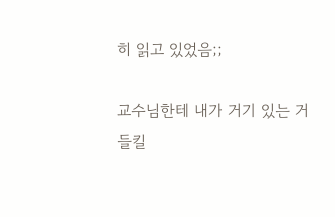히 읽고 있었음;;

교수님한테 내가 거기 있는 거 들킬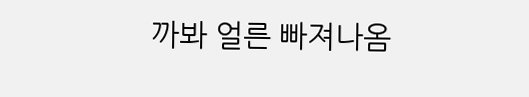까봐 얼른 빠져나옴